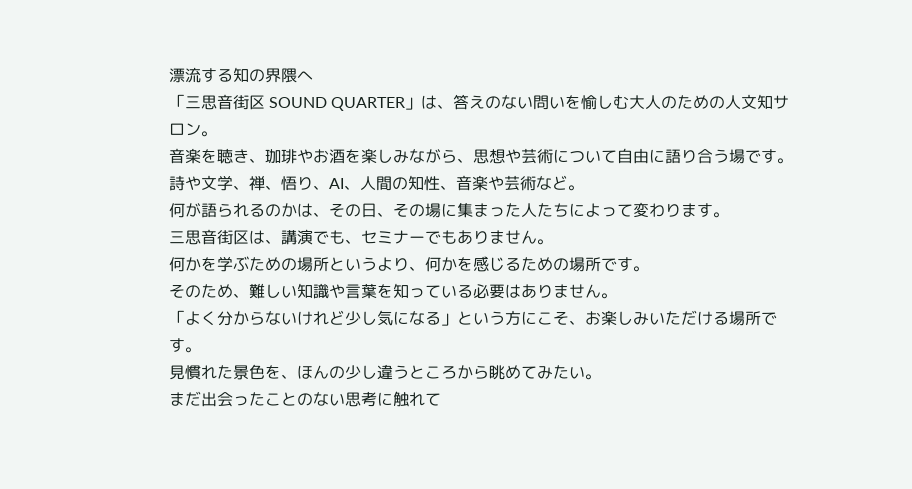漂流する知の界隈へ
「三思音街区 SOUND QUARTER」は、答えのない問いを愉しむ大人のための人文知サロン。
音楽を聴き、珈琲やお酒を楽しみながら、思想や芸術について自由に語り合う場です。
詩や文学、禅、悟り、AI、人間の知性、音楽や芸術など。
何が語られるのかは、その日、その場に集まった人たちによって変わります。
三思音街区は、講演でも、セミナーでもありません。
何かを学ぶための場所というより、何かを感じるための場所です。
そのため、難しい知識や言葉を知っている必要はありません。
「よく分からないけれど少し気になる」という方にこそ、お楽しみいただける場所です。
見慣れた景色を、ほんの少し違うところから眺めてみたい。
まだ出会ったことのない思考に触れて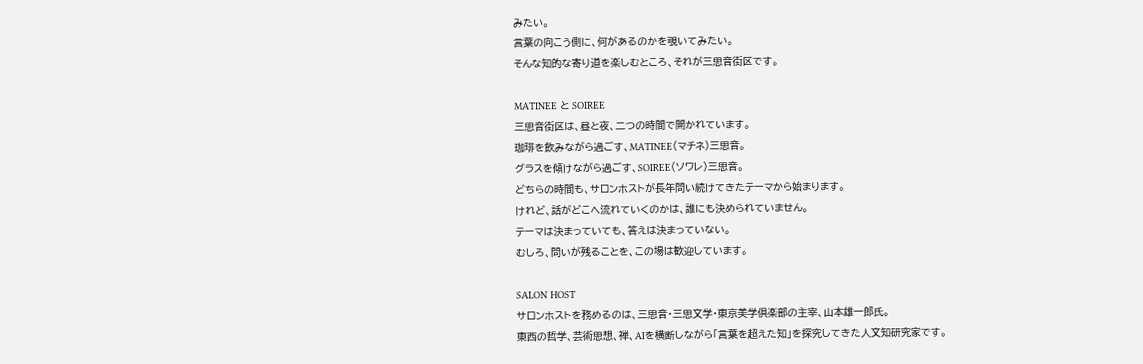みたい。
言葉の向こう側に、何があるのかを覗いてみたい。
そんな知的な寄り道を楽しむところ、それが三思音街区です。

MATINEE と SOIREE
三思音街区は、昼と夜、二つの時間で開かれています。
珈琲を飲みながら過ごす、MATINEE(マチネ)三思音。
グラスを傾けながら過ごす、SOIREE(ソワレ)三思音。
どちらの時間も、サロンホストが長年問い続けてきたテーマから始まります。
けれど、話がどこへ流れていくのかは、誰にも決められていません。
テーマは決まっていても、答えは決まっていない。
むしろ、問いが残ることを、この場は歓迎しています。

SALON HOST
サロンホストを務めるのは、三思音・三思文学・東京美学倶楽部の主宰、山本雄一郎氏。
東西の哲学、芸術思想、禅、AIを横断しながら「言葉を超えた知」を探究してきた人文知研究家です。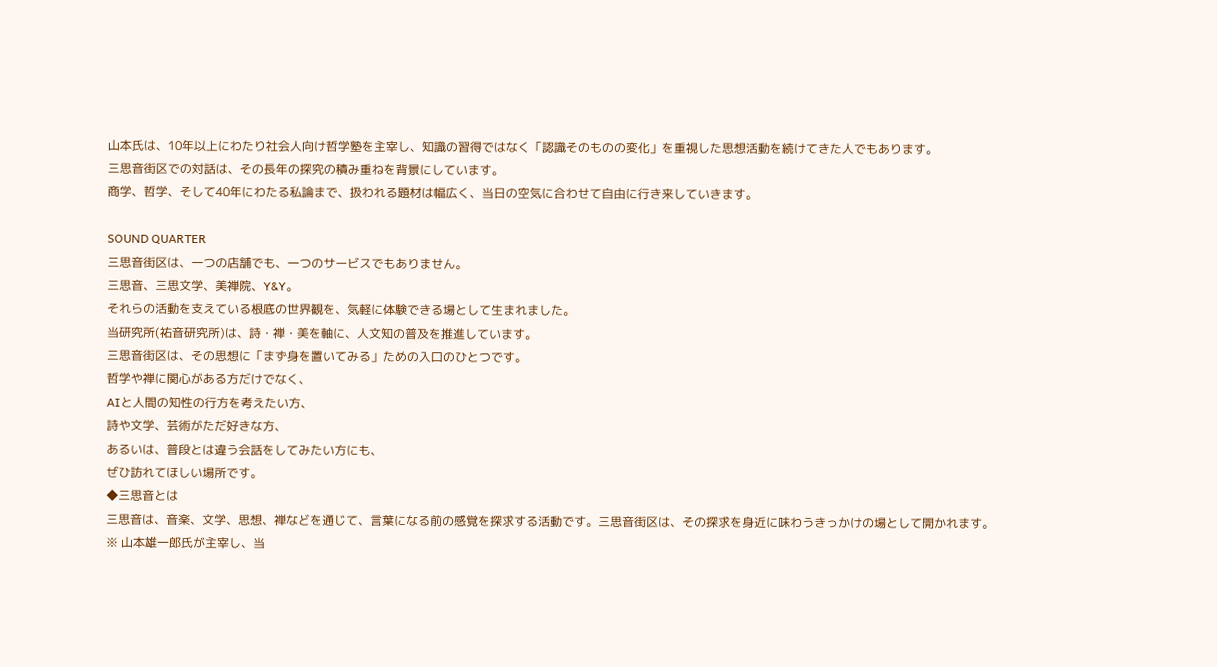山本氏は、10年以上にわたり社会人向け哲学塾を主宰し、知識の習得ではなく「認識そのものの変化」を重視した思想活動を続けてきた人でもあります。
三思音街区での対話は、その長年の探究の積み重ねを背景にしています。
商学、哲学、そして40年にわたる私論まで、扱われる題材は幅広く、当日の空気に合わせて自由に行き来していきます。

SOUND QUARTER
三思音街区は、一つの店舗でも、一つのサービスでもありません。
三思音、三思文学、美禅院、Y&Y。
それらの活動を支えている根底の世界観を、気軽に体験できる場として生まれました。
当研究所(祐音研究所)は、詩・禅・美を軸に、人文知の普及を推進しています。
三思音街区は、その思想に「まず身を置いてみる」ための入口のひとつです。
哲学や禅に関心がある方だけでなく、
AIと人間の知性の行方を考えたい方、
詩や文学、芸術がただ好きな方、
あるいは、普段とは違う会話をしてみたい方にも、
ぜひ訪れてほしい場所です。
◆三思音とは
三思音は、音楽、文学、思想、禅などを通じて、言葉になる前の感覚を探求する活動です。三思音街区は、その探求を身近に味わうきっかけの場として開かれます。
※ 山本雄一郎氏が主宰し、当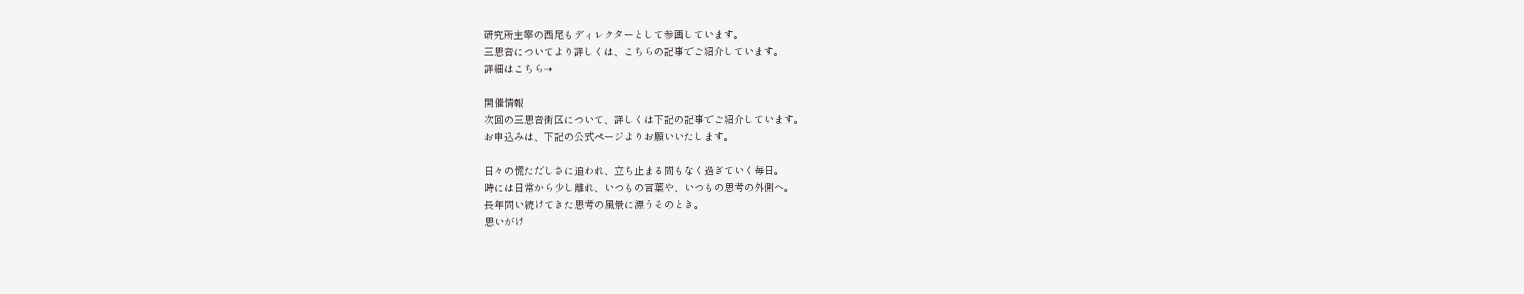研究所主宰の西尾もディレクターとして参画しています。
三思音についてより詳しくは、こちらの記事でご紹介しています。
詳細はこちら⇢

開催情報
次回の三思音街区について、詳しくは下記の記事でご紹介しています。
お申込みは、下記の公式ページよりお願いいたします。

日々の慌ただしさに追われ、立ち止まる間もなく過ぎていく毎日。
時には日常から少し離れ、いつもの言葉や、いつもの思考の外側へ。
長年問い続けてきた思考の風景に漂うそのとき。
思いがけ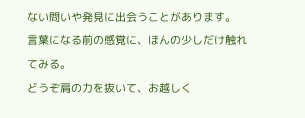ない問いや発見に出会うことがあります。
言葉になる前の感覚に、ほんの少しだけ触れてみる。
どうぞ肩の力を抜いて、お越しく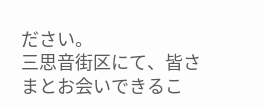ださい。
三思音街区にて、皆さまとお会いできるこ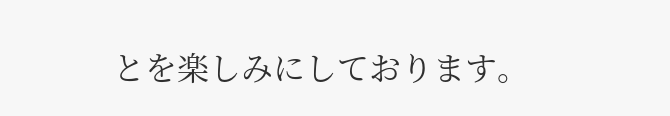とを楽しみにしております。